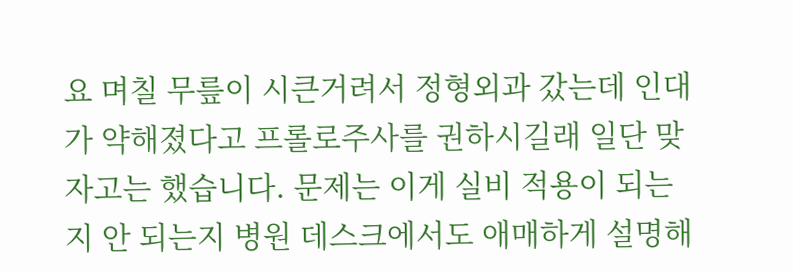요 며칠 무릎이 시큰거려서 정형외과 갔는데 인대가 약해졌다고 프롤로주사를 권하시길래 일단 맞자고는 했습니다. 문제는 이게 실비 적용이 되는지 안 되는지 병원 데스크에서도 애매하게 설명해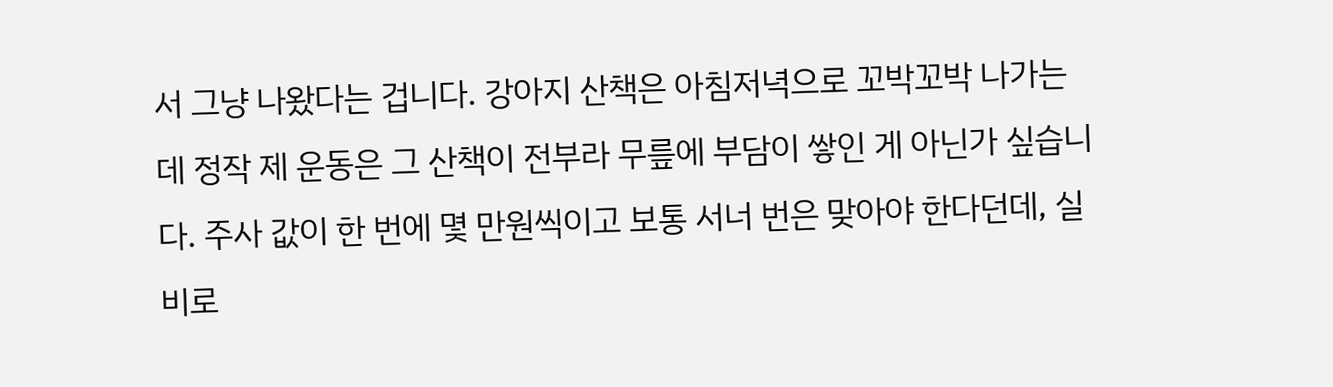서 그냥 나왔다는 겁니다. 강아지 산책은 아침저녁으로 꼬박꼬박 나가는데 정작 제 운동은 그 산책이 전부라 무릎에 부담이 쌓인 게 아닌가 싶습니다. 주사 값이 한 번에 몇 만원씩이고 보통 서너 번은 맞아야 한다던데, 실비로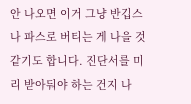안 나오면 이거 그냥 반깁스나 파스로 버티는 게 나을 것 같기도 합니다. 진단서를 미리 받아둬야 하는 건지 나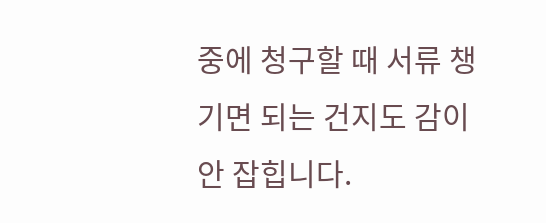중에 청구할 때 서류 챙기면 되는 건지도 감이 안 잡힙니다.